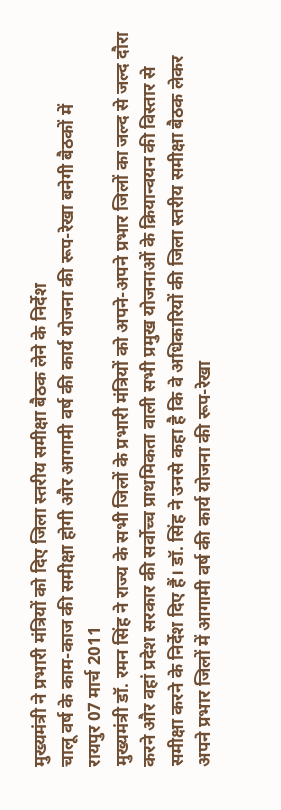मुख्यमंत्री ने प्रभारी मंत्रियों को दिए जिला स्तरीय समीक्षा बैठक लेने के निर्देश
चालू वर्ष के काम-काज की समीक्षा होगी और आगामी वर्ष की कार्य योजना की रूप-रेखा बनेगी बैठकों में
रायपुर 07 मार्च 2011
मुख्यमंत्री डॉ. रमन सिंह ने राज्य के सभी जिलों के प्रभारी मंत्रियों को अपने-अपने प्रभार जिलों का जल्द से जल्द दौरा करने और वहां प्रदेश सरकार की सर्वोच्च प्राथमिकता वाली सभी प्रमुख योजनाओं के क्रियान्वयन की विस्तार से समीक्षा करने के निर्देश दिए हैं। डॉ. सिंह ने उनसे कहा है कि वे अधिकारियों की जिला स्तरीय समीक्षा बैठक लेकर अपने प्रभार जिलों में आगामी वर्ष की कार्य योजना की रूप-रेखा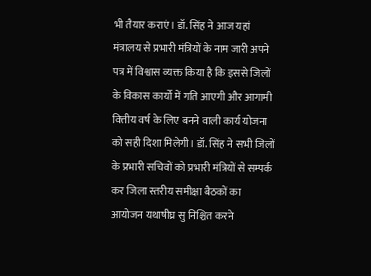भी तैयार कराएं। डॉ. सिंह ने आज यहां मंत्रालय से प्रभारी मंत्रियों के नाम जारी अपने पत्र में विश्वास व्यक्त किया है कि इससे जिलों के विकास कार्यो में गति आएगी और आगामी वित्तीय वर्ष के लिए बनने वाली कार्य योजना को सही दिशा मिलेगी। डॉ. सिंह ने सभी जिलों के प्रभारी सचिवों को प्रभारी मंत्रियों से सम्पर्क कर जिला स्तरीय समीक्षा बैठकों का आयोजन यथाषीघ्र सु निश्चित करने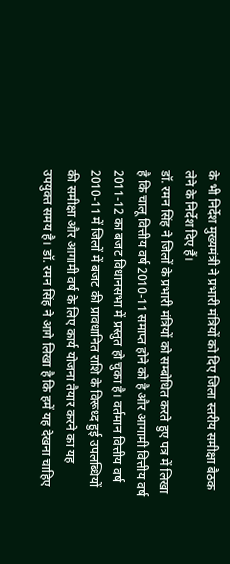के भी निर्देश मुख्यमंत्री ने प्रभारी मंत्रियों को दिए जिला स्तरीय समीक्षा बैठक लेने के निर्देश दिए हैं।
डॉ. रमन सिंह ने जिलों के प्रभारी मंत्रियों को सम्बोधित करते हुए पत्र में लिखा है कि चालू वित्तीय वर्ष 2010-11 समाप्त होने को है और आगामी वित्तीय वर्ष 2011-12 का बजट विधानसभा में प्रस्तुत हो चुका है। वर्तमान वित्तीय वर्ष 2010-11 में जिलों में बजट की प्रावधानित राशि के विरूध्द हुई उपलब्धियों की समीक्षा और आगामी वर्ष के लिए कार्य योजना तैयार करने का यह उपयुक्त समय है। डॉ. रमन सिंह ने आगे लिखा है कि हमें यह देखना चाहिए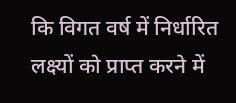कि विगत वर्ष में निर्धारित लक्ष्यों को प्राप्त करने में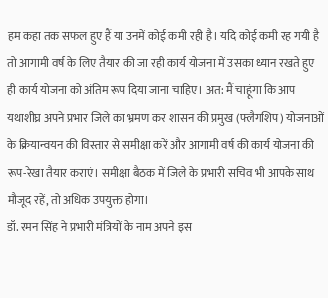हम कहा तक सफल हुए हैं या उनमें कोई कमी रही है। यदि कोई कमी रह गयी है तो आगामी वर्ष के लिए तैयार की जा रही कार्य योजना में उसका ध्यान रखते हुए ही कार्य योजना को अंतिम रूप दिया जाना चाहिए। अत: मैं चाहूंगा कि आप यथाशीघ्र अपने प्रभार जिले का भ्रमण कर शासन की प्रमुख (फ्लैगशिप) योजनाओं के क्रियान्वयन की विस्तार से समीक्षा करें और आगामी वर्ष की कार्य योजना की रूप-रेखा तैयार कराएं। समीक्षा बैठक में जिले के प्रभारी सचिव भी आपके साथ मौजूद रहें, तो अधिक उपयुक्त होगा।
डॉ. रमन सिंह ने प्रभारी मंत्रियों के नाम अपने इस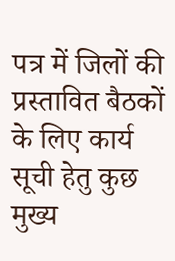पत्र में जिलों की प्रस्तावित बैठकों के लिए कार्य सूची हेतु कुछ मुख्य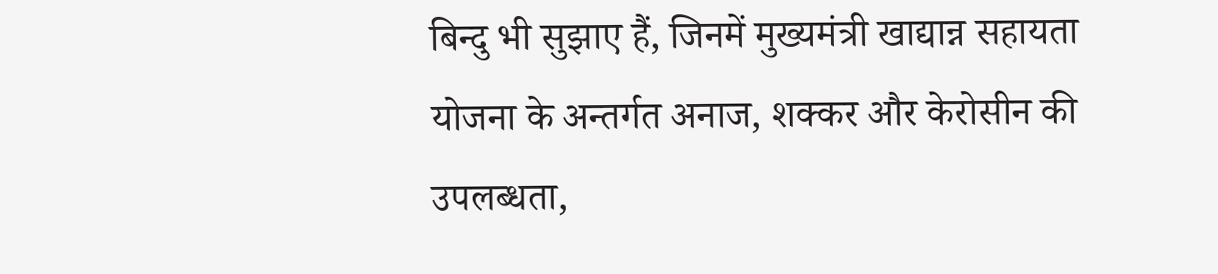बिन्दु भी सुझाए हैं, जिनमें मुख्यमंत्री खाद्यान्न सहायता योजना के अन्तर्गत अनाज, शक्कर और केरोसीन की उपलब्धता,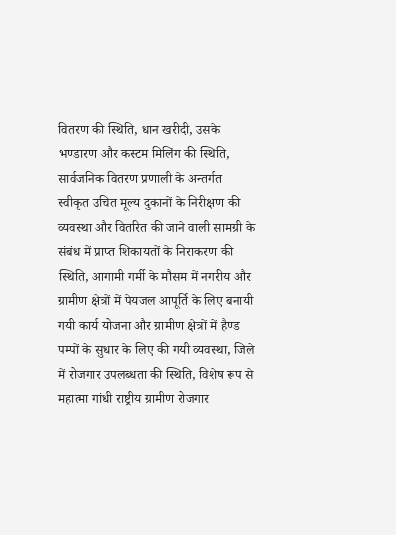वितरण की स्थिति, धान खरीदी, उसके भण्डारण और कस्टम मिलिंग की स्थिति, सार्वजनिक वितरण प्रणाली के अन्तर्गत स्वीकृत उचित मूल्य दुकानों के निरीक्षण की व्यवस्था और वितरित की जाने वाली सामग्री के संबंध में प्राप्त शिकायतों के निराकरण की स्थिति, आगामी गर्मी के मौसम में नगरीय और ग्रामीण क्षेत्रों में पेयजल आपूर्ति के लिए बनायी गयी कार्य योजना और ग्रामीण क्षेत्रों में हैण्ड पम्पों के सुधार के लिए की गयी व्यवस्था, जिले में रोजगार उपलब्धता की स्थिति, विशेष रूप से महात्मा गांधी राष्ट्रीय ग्रामीण रोजगार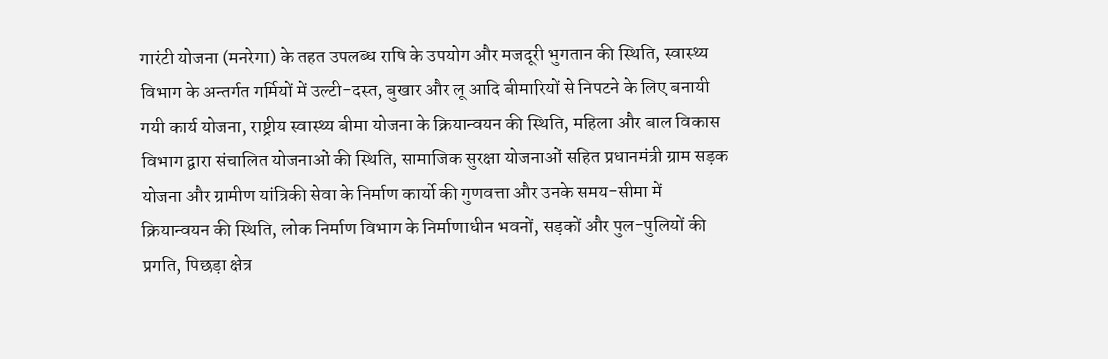गारंटी योजना (मनरेगा) के तहत उपलब्ध राषि के उपयोग और मजदूरी भुगतान की स्थिति, स्वास्थ्य विभाग के अन्तर्गत गर्मियों में उल्टी-दस्त, बुखार और लू आदि बीमारियों से निपटने के लिए बनायी गयी कार्य योजना, राष्ट्रीय स्वास्थ्य बीमा योजना के क्रियान्वयन की स्थिति, महिला और बाल विकास विभाग द्वारा संचालित योजनाओं की स्थिति, सामाजिक सुरक्षा योजनाओं सहित प्रधानमंत्री ग्राम सड़क योजना और ग्रामीण यांत्रिकी सेवा के निर्माण कार्यो की गुणवत्ता और उनके समय-सीमा में क्रियान्वयन की स्थिति, लोक निर्माण विभाग के निर्माणाधीन भवनों, सड़कों और पुल-पुलियों की प्रगति, पिछड़ा क्षेत्र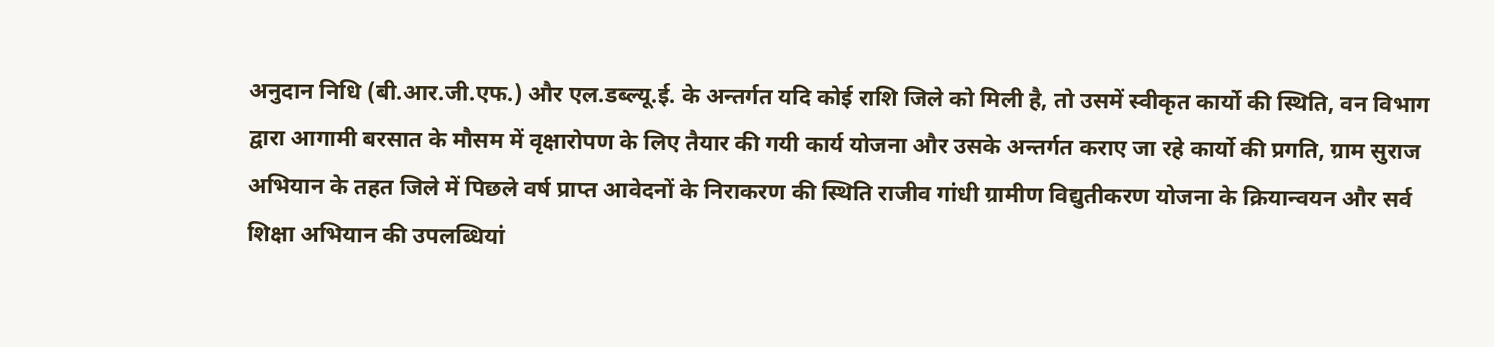अनुदान निधि (बी.आर.जी.एफ.) और एल.डब्ल्यू.ई. के अन्तर्गत यदि कोई राशि जिले को मिली है, तो उसमें स्वीकृत कार्यो की स्थिति, वन विभाग द्वारा आगामी बरसात के मौसम में वृक्षारोपण के लिए तैयार की गयी कार्य योजना और उसके अन्तर्गत कराए जा रहे कार्यो की प्रगति, ग्राम सुराज अभियान के तहत जिले में पिछले वर्ष प्राप्त आवेदनों के निराकरण की स्थिति राजीव गांधी ग्रामीण विद्युतीकरण योजना के क्रियान्वयन और सर्व शिक्षा अभियान की उपलब्धियां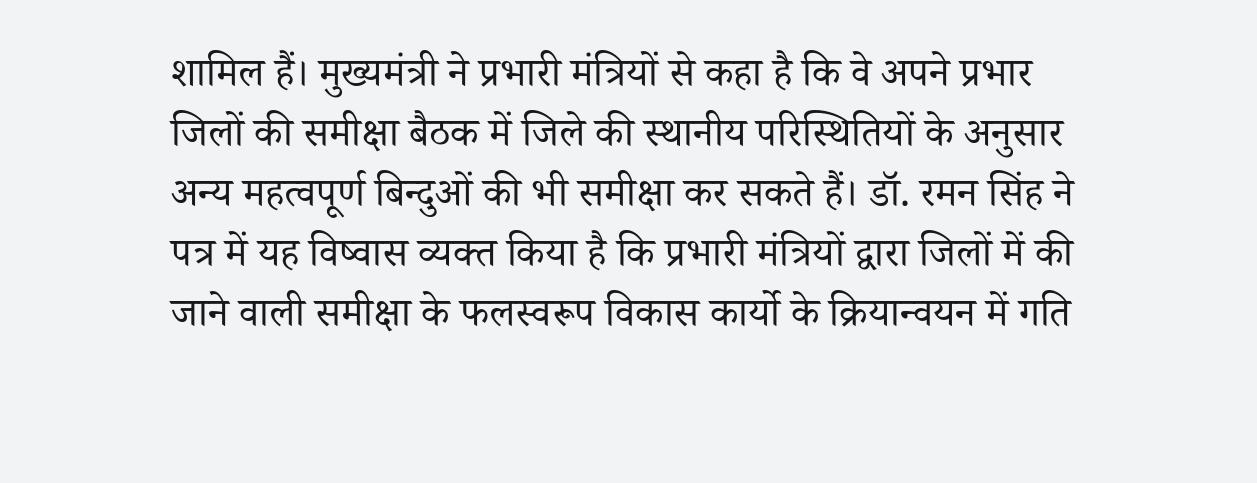शामिल हैं। मुख्यमंत्री ने प्रभारी मंत्रियों से कहा है कि वे अपने प्रभार जिलों की समीक्षा बैठक में जिले की स्थानीय परिस्थितियों के अनुसार अन्य महत्वपूर्ण बिन्दुओं की भी समीक्षा कर सकते हैं। डॉ. रमन सिंह ने पत्र में यह विष्वास व्यक्त किया है कि प्रभारी मंत्रियों द्वारा जिलों में की जाने वाली समीक्षा के फलस्वरूप विकास कार्यो के क्रियान्वयन में गति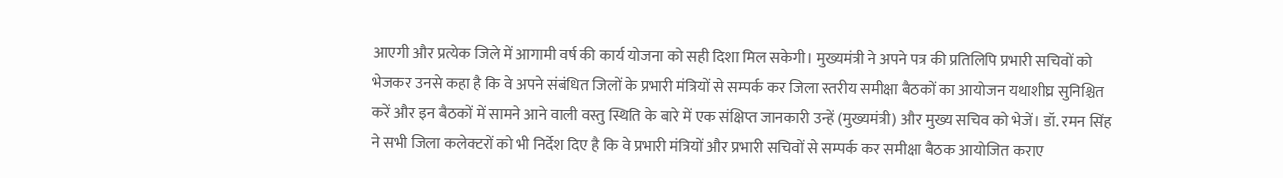आएगी और प्रत्येक जिले में आगामी वर्ष की कार्य योजना को सही दिशा मिल सकेगी। मुख्यमंत्री ने अपने पत्र की प्रतिलिपि प्रभारी सचिवों को भेजकर उनसे कहा है कि वे अपने संबंधित जिलों के प्रभारी मंत्रियों से सम्पर्क कर जिला स्तरीय समीक्षा बैठकों का आयोजन यथाशीघ्र सुनिश्चित करें और इन बैठकों में सामने आने वाली वस्तु स्थिति के बारे में एक संक्षिप्त जानकारी उन्हें (मुख्यमंत्री) और मुख्य सचिव को भेजें। डॉ. रमन सिंह ने सभी जिला कलेक्टरों को भी निर्देश दिए है कि वे प्रभारी मंत्रियों और प्रभारी सचिवों से सम्पर्क कर समीक्षा बैठक आयोजित कराए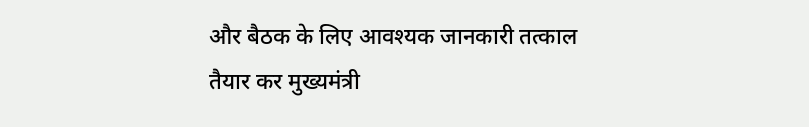और बैठक के लिए आवश्यक जानकारी तत्काल तैयार कर मुख्यमंत्री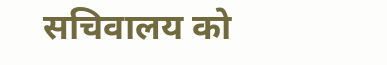सचिवालय को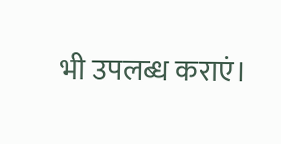भी उपलब्ध कराएं।